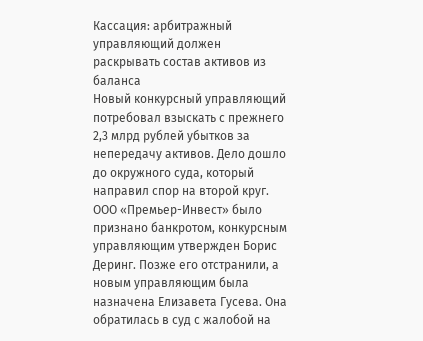Кассация: арбитражный управляющий должен раскрывать состав активов из баланса
Новый конкурсный управляющий потребовал взыскать с прежнего 2,3 млрд рублей убытков за непередачу активов. Дело дошло до окружного суда, который направил спор на второй круг.
ООО «Премьер-Инвест» было признано банкротом, конкурсным управляющим утвержден Борис Деринг. Позже его отстранили, а новым управляющим была назначена Елизавета Гусева. Она обратилась в суд с жалобой на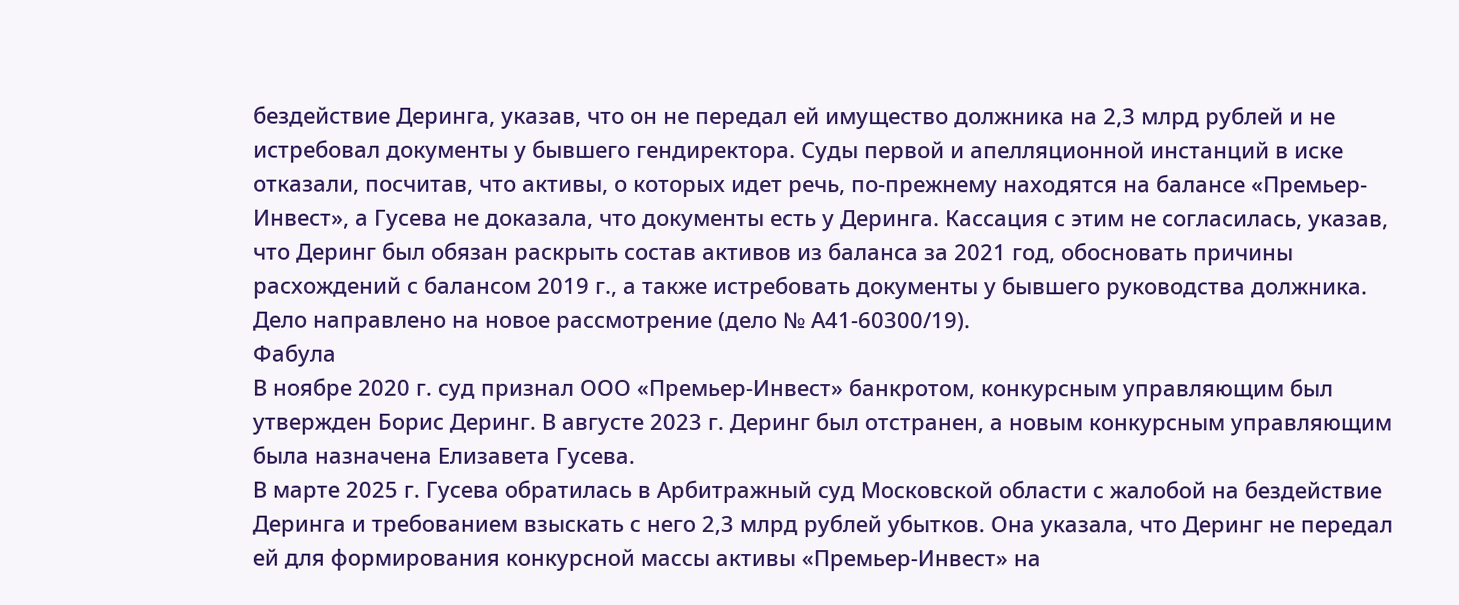бездействие Деринга, указав, что он не передал ей имущество должника на 2,3 млрд рублей и не истребовал документы у бывшего гендиректора. Суды первой и апелляционной инстанций в иске отказали, посчитав, что активы, о которых идет речь, по-прежнему находятся на балансе «Премьер-Инвест», а Гусева не доказала, что документы есть у Деринга. Кассация с этим не согласилась, указав, что Деринг был обязан раскрыть состав активов из баланса за 2021 год, обосновать причины расхождений с балансом 2019 г., а также истребовать документы у бывшего руководства должника. Дело направлено на новое рассмотрение (дело № А41-60300/19).
Фабула
В ноябре 2020 г. суд признал ООО «Премьер-Инвест» банкротом, конкурсным управляющим был утвержден Борис Деринг. В августе 2023 г. Деринг был отстранен, а новым конкурсным управляющим была назначена Елизавета Гусева.
В марте 2025 г. Гусева обратилась в Арбитражный суд Московской области с жалобой на бездействие Деринга и требованием взыскать с него 2,3 млрд рублей убытков. Она указала, что Деринг не передал ей для формирования конкурсной массы активы «Премьер-Инвест» на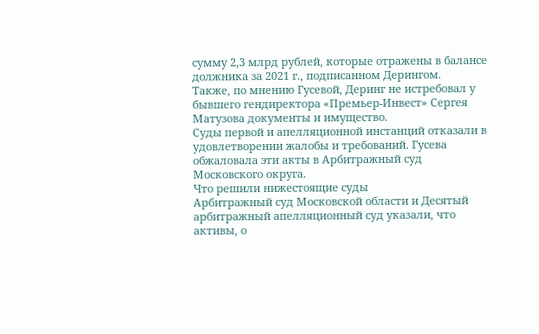сумму 2,3 млрд рублей, которые отражены в балансе должника за 2021 г., подписанном Дерингом.
Также, по мнению Гусевой, Деринг не истребовал у бывшего гендиректора «Премьер-Инвест» Сергея Матузова документы и имущество.
Суды первой и апелляционной инстанций отказали в удовлетворении жалобы и требований. Гусева обжаловала эти акты в Арбитражный суд Московского округа.
Что решили нижестоящие суды
Арбитражный суд Московской области и Десятый арбитражный апелляционный суд указали, что активы, о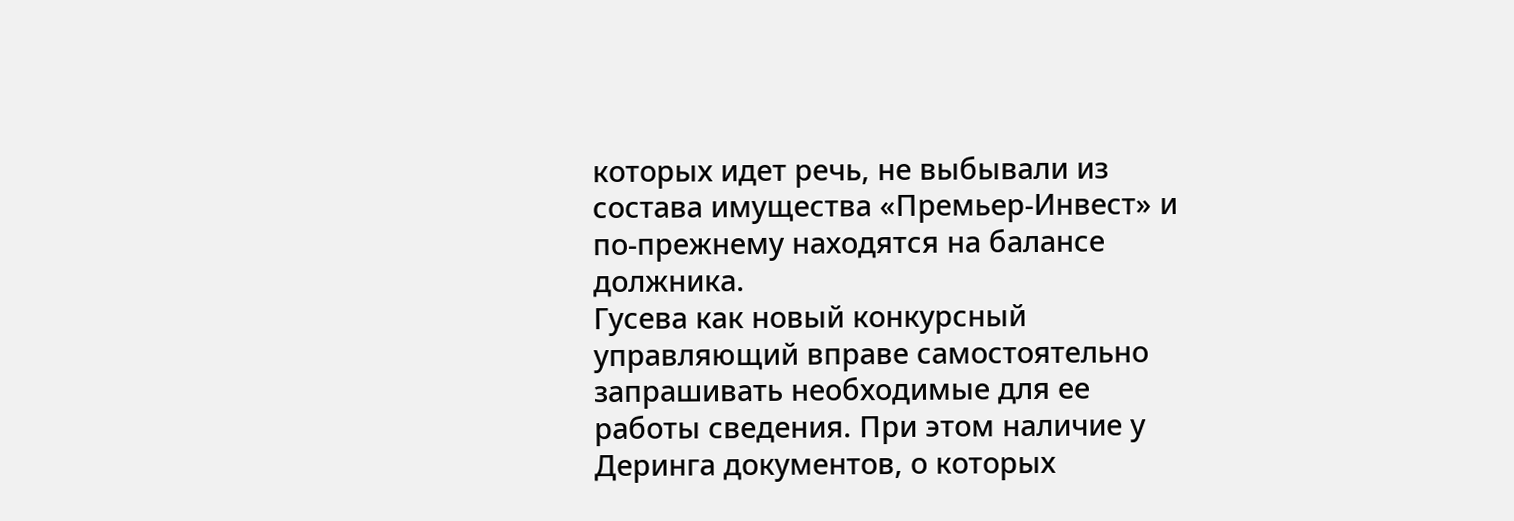которых идет речь, не выбывали из состава имущества «Премьер-Инвест» и по-прежнему находятся на балансе должника.
Гусева как новый конкурсный управляющий вправе самостоятельно запрашивать необходимые для ее работы сведения. При этом наличие у Деринга документов, о которых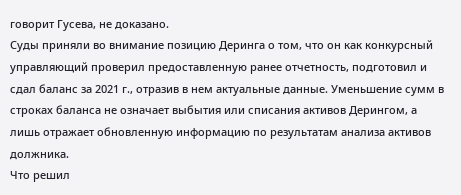говорит Гусева, не доказано.
Суды приняли во внимание позицию Деринга о том, что он как конкурсный управляющий проверил предоставленную ранее отчетность, подготовил и сдал баланс за 2021 г., отразив в нем актуальные данные. Уменьшение сумм в строках баланса не означает выбытия или списания активов Дерингом, а лишь отражает обновленную информацию по результатам анализа активов должника.
Что решил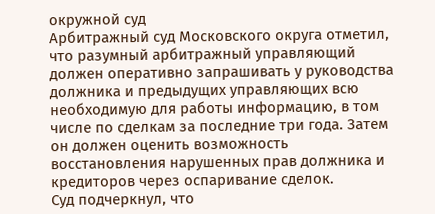окружной суд
Арбитражный суд Московского округа отметил, что разумный арбитражный управляющий должен оперативно запрашивать у руководства должника и предыдущих управляющих всю необходимую для работы информацию, в том числе по сделкам за последние три года. Затем он должен оценить возможность восстановления нарушенных прав должника и кредиторов через оспаривание сделок.
Суд подчеркнул, что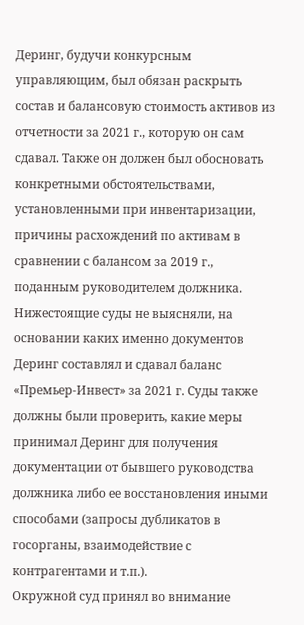Деринг, будучи конкурсным управляющим, был обязан раскрыть состав и балансовую стоимость активов из отчетности за 2021 г., которую он сам сдавал. Также он должен был обосновать конкретными обстоятельствами, установленными при инвентаризации, причины расхождений по активам в сравнении с балансом за 2019 г., поданным руководителем должника.
Нижестоящие суды не выясняли, на основании каких именно документов Деринг составлял и сдавал баланс «Премьер-Инвест» за 2021 г. Суды также должны были проверить, какие меры принимал Деринг для получения документации от бывшего руководства должника либо ее восстановления иными способами (запросы дубликатов в госорганы, взаимодействие с контрагентами и т.п.).
Окружной суд принял во внимание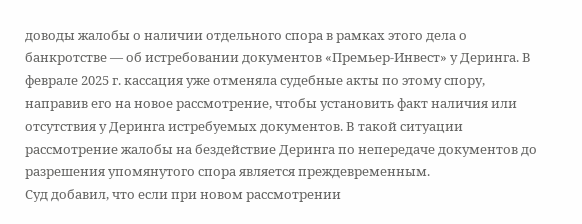доводы жалобы о наличии отдельного спора в рамках этого дела о банкротстве — об истребовании документов «Премьер-Инвест» у Деринга. В феврале 2025 г. кассация уже отменяла судебные акты по этому спору, направив его на новое рассмотрение, чтобы установить факт наличия или отсутствия у Деринга истребуемых документов. В такой ситуации рассмотрение жалобы на бездействие Деринга по непередаче документов до разрешения упомянутого спора является преждевременным.
Суд добавил, что если при новом рассмотрении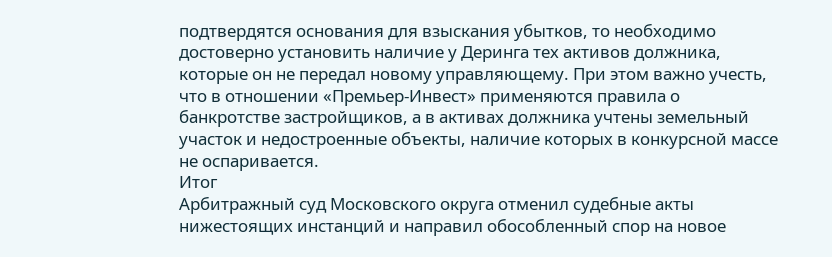подтвердятся основания для взыскания убытков, то необходимо достоверно установить наличие у Деринга тех активов должника, которые он не передал новому управляющему. При этом важно учесть, что в отношении «Премьер-Инвест» применяются правила о банкротстве застройщиков, а в активах должника учтены земельный участок и недостроенные объекты, наличие которых в конкурсной массе не оспаривается.
Итог
Арбитражный суд Московского округа отменил судебные акты нижестоящих инстанций и направил обособленный спор на новое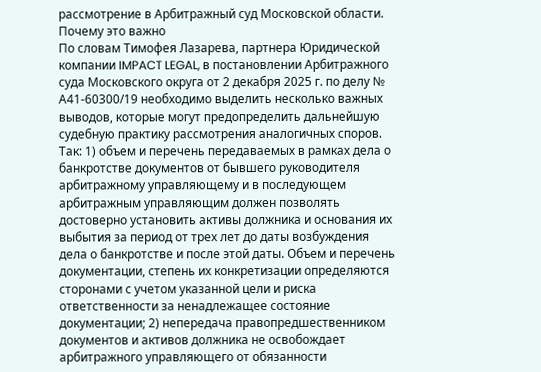рассмотрение в Арбитражный суд Московской области.
Почему это важно
По словам Тимофея Лазарева, партнера Юридической компании IMPACT LEGAL, в постановлении Арбитражного суда Московского округа от 2 декабря 2025 г. по делу № А41-60300/19 необходимо выделить несколько важных выводов, которые могут предопределить дальнейшую судебную практику рассмотрения аналогичных споров.
Так: 1) объем и перечень передаваемых в рамках дела о банкротстве документов от бывшего руководителя арбитражному управляющему и в последующем арбитражным управляющим должен позволять достоверно установить активы должника и основания их выбытия за период от трех лет до даты возбуждения дела о банкротстве и после этой даты. Объем и перечень документации, степень их конкретизации определяются сторонами с учетом указанной цели и риска ответственности за ненадлежащее состояние документации; 2) непередача правопредшественником документов и активов должника не освобождает арбитражного управляющего от обязанности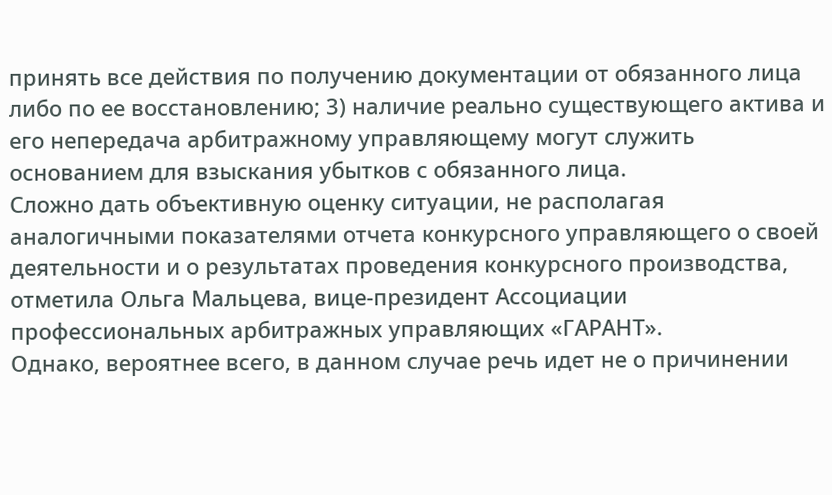принять все действия по получению документации от обязанного лица либо по ее восстановлению; 3) наличие реально существующего актива и его непередача арбитражному управляющему могут служить основанием для взыскания убытков с обязанного лица.
Сложно дать объективную оценку ситуации, не располагая аналогичными показателями отчета конкурсного управляющего о своей деятельности и о результатах проведения конкурсного производства, отметила Ольга Мальцева, вице-президент Ассоциации профессиональных арбитражных управляющих «ГАРАНТ».
Однако, вероятнее всего, в данном случае речь идет не о причинении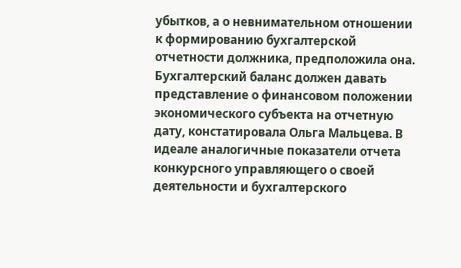убытков, а о невнимательном отношении к формированию бухгалтерской отчетности должника, предположила она.
Бухгалтерский баланс должен давать представление о финансовом положении экономического субъекта на отчетную дату, констатировала Ольга Мальцева. В идеале аналогичные показатели отчета конкурсного управляющего о своей деятельности и бухгалтерского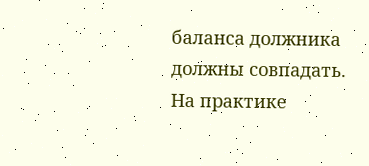баланса должника должны совпадать.
На практике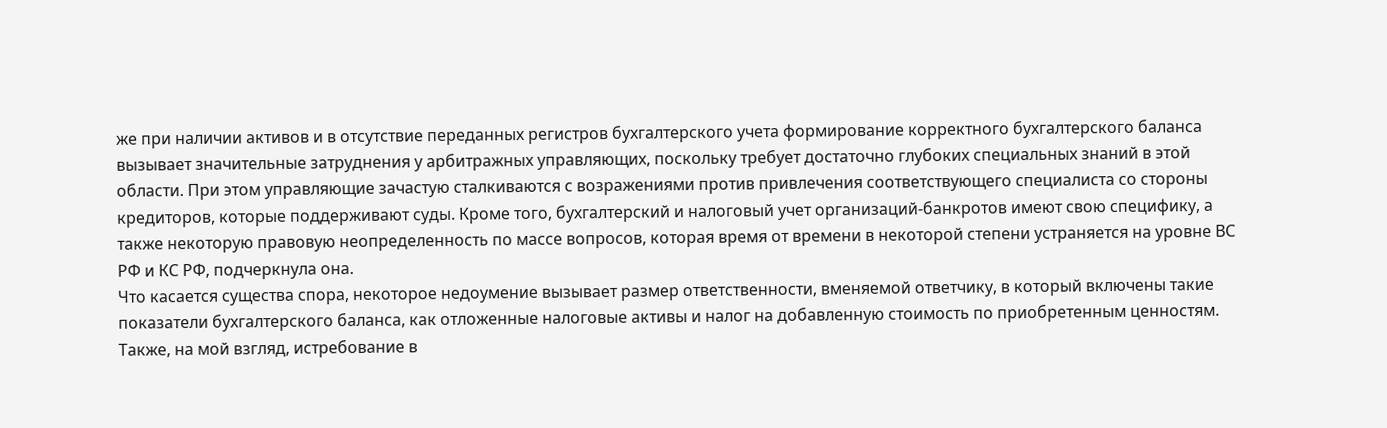же при наличии активов и в отсутствие переданных регистров бухгалтерского учета формирование корректного бухгалтерского баланса вызывает значительные затруднения у арбитражных управляющих, поскольку требует достаточно глубоких специальных знаний в этой области. При этом управляющие зачастую сталкиваются с возражениями против привлечения соответствующего специалиста со стороны кредиторов, которые поддерживают суды. Кроме того, бухгалтерский и налоговый учет организаций-банкротов имеют свою специфику, а также некоторую правовую неопределенность по массе вопросов, которая время от времени в некоторой степени устраняется на уровне ВС РФ и КС РФ, подчеркнула она.
Что касается существа спора, некоторое недоумение вызывает размер ответственности, вменяемой ответчику, в который включены такие показатели бухгалтерского баланса, как отложенные налоговые активы и налог на добавленную стоимость по приобретенным ценностям. Также, на мой взгляд, истребование в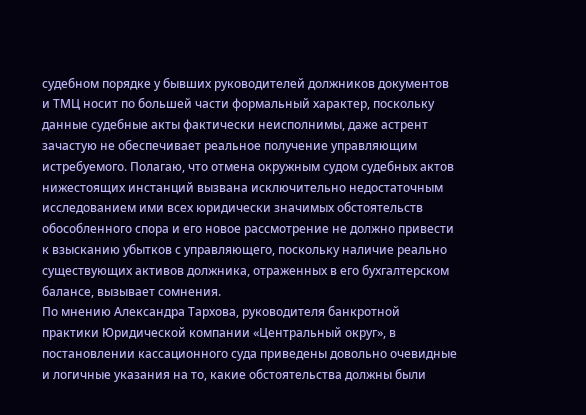судебном порядке у бывших руководителей должников документов и ТМЦ носит по большей части формальный характер, поскольку данные судебные акты фактически неисполнимы, даже астрент зачастую не обеспечивает реальное получение управляющим истребуемого. Полагаю, что отмена окружным судом судебных актов нижестоящих инстанций вызвана исключительно недостаточным исследованием ими всех юридически значимых обстоятельств обособленного спора и его новое рассмотрение не должно привести к взысканию убытков с управляющего, поскольку наличие реально существующих активов должника, отраженных в его бухгалтерском балансе, вызывает сомнения.
По мнению Александра Тархова, руководителя банкротной практики Юридической компании «Центральный округ», в постановлении кассационного суда приведены довольно очевидные и логичные указания на то, какие обстоятельства должны были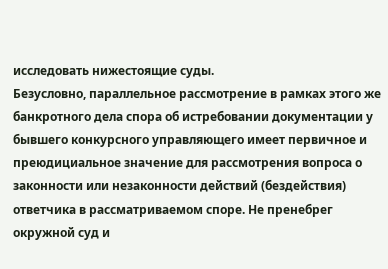исследовать нижестоящие суды.
Безусловно, параллельное рассмотрение в рамках этого же банкротного дела спора об истребовании документации у бывшего конкурсного управляющего имеет первичное и преюдициальное значение для рассмотрения вопроса о законности или незаконности действий (бездействия) ответчика в рассматриваемом споре. Не пренебрег окружной суд и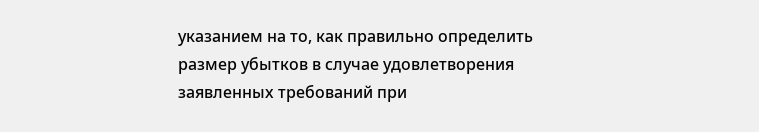указанием на то, как правильно определить размер убытков в случае удовлетворения заявленных требований при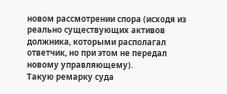новом рассмотрении спора (исходя из реально существующих активов должника, которыми располагал ответчик, но при этом не передал новому управляющему).
Такую ремарку суда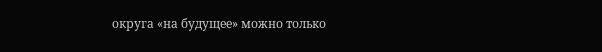округа «на будущее» можно только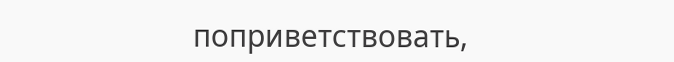поприветствовать,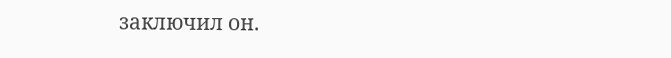заключил он.